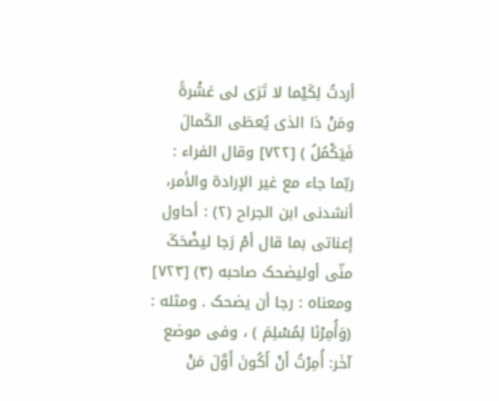أردتُ لِکَیْما لا تَرَى لی عَشْرةً ومَنْ ذا الذی یُعطَى الکَمالَ فَیَکْمُلُ ) [٧٢٢] وقال الفراء : ربّما جاء مع غیر الإرادة والأمر، أنشدنی ابن الجراح (٢) : أحاول إعناتی بما قال أمْ رَجا لیضْحَکَ منّی أولیضحک صاحبه (٣) [٧٢٣] ومعناه : رجا أن یضحک . ومثله : (وَأُمِرْنَا لِمُسْلِمَ ) ، وفی موضع
آخَر: أُمِرْتُ أَنْ أَکُونَ أَوَّلَ مَنْ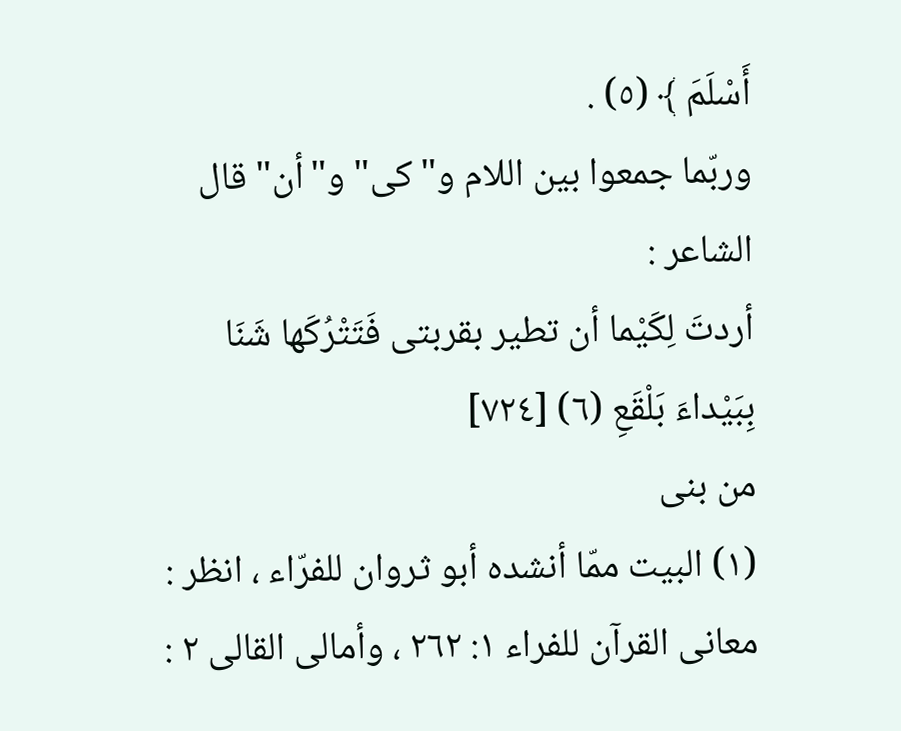أَسْلَمَ ﴾ (٥) .
وربّما جمعوا بین اللام و"کی" و"أن" قال الشاعر :
أردتَ لِکَیْما أن تطیر بقربتی فَتَتْرُکَها شَنَا بِبَیْداءَ بَلْقَعِ (٦) [٧٢٤]
من بنی
(١) البیت ممّا أنشده أبو ثروان للفرّاء ، انظر : معانی القرآن للفراء ١: ٢٦٢ ، وأمالی القالی ٢ :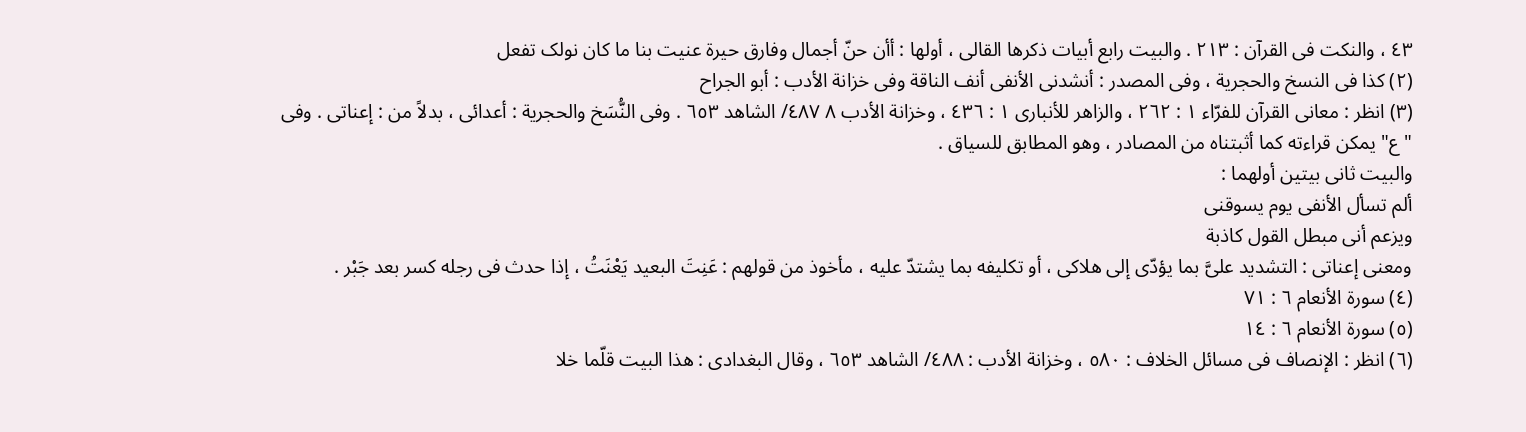٤٣ ، والنکت فی القرآن : ٢١٣ . والبیت رابع أبیات ذکرها القالی ، أولها : أأن حنّ أجمال وفارق حیرة عنیت بنا ما کان نولک تفعل
(٢) کذا فی النسخ والحجریة ، وفى المصدر : أنشدنی الأنفی أنف الناقة وفی خزانة الأدب : أبو الجراح
(٣) انظر : معانی القرآن للفرّاء ١ : ٢٦٢ ، والزاهر للأنباری ١ : ٤٣٦ ، وخزانة الأدب ٨ ٤٨٧/ الشاهد ٦٥٣ . وفی النُّسَخ والحجریة : أعدائی ، بدلاً من : إعناتی . وفی "ع" یمکن قراءته کما أثبتناه من المصادر ، وهو المطابق للسیاق .
والبیت ثانی بیتین أولهما :
ألم تسأل الأنفى یوم یسوقنی
ویزعم أنی مبطل القول کاذبة
ومعنى إعناتی : التشدید علیَّ بما یؤدّی إلى هلاکی ، أو تکلیفه بما یشتدّ علیه ، مأخوذ من قولهم : عَنِتَ البعید یَعْنَتُ ، إذا حدث فی رجله کسر بعد جَبْر .
(٤) سورة الأنعام ٦ : ٧١
(٥) سورة الأنعام ٦ : ١٤
(٦) انظر : الإنصاف فی مسائل الخلاف : ٥۸٠ ، وخزانة الأدب : ٤٨٨/ الشاهد ٦٥٣ ، وقال البغدادی : هذا البیت قلّما خلا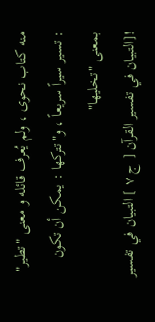منه کتاب نحوی ، ولم یُعرف قائله و معنى "تطیر" : تسیر سیراً سریعاً ، و"تترکها : یمکن أن تکون بمعنى "تخلیها"
![التبيان في تفسير القرآن [ ج ٧ ] التبيان في تفسير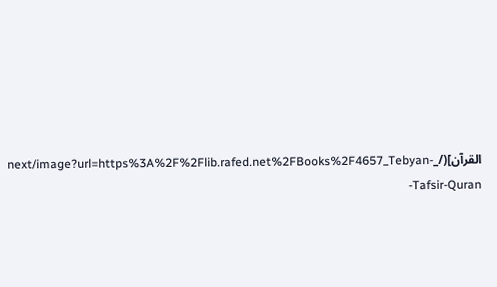القرآن](/_next/image?url=https%3A%2F%2Flib.rafed.net%2FBooks%2F4657_Tebyan-Tafsir-Quran-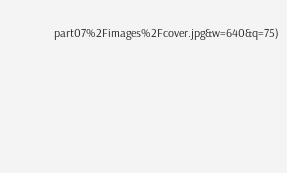part07%2Fimages%2Fcover.jpg&w=640&q=75)